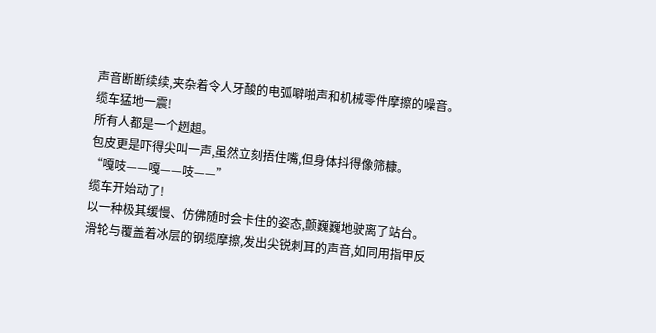声音断断续续,夹杂着令人牙酸的电弧噼啪声和机械零件摩擦的噪音。
缆车猛地一震!
所有人都是一个趔趄。
包皮更是吓得尖叫一声,虽然立刻捂住嘴,但身体抖得像筛糠。
“嘎吱——嘎——吱——”
缆车开始动了!
以一种极其缓慢、仿佛随时会卡住的姿态,颤巍巍地驶离了站台。
滑轮与覆盖着冰层的钢缆摩擦,发出尖锐刺耳的声音,如同用指甲反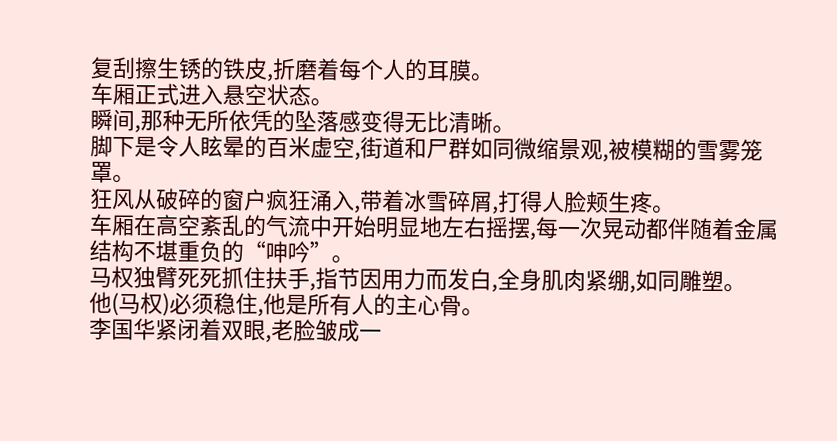复刮擦生锈的铁皮,折磨着每个人的耳膜。
车厢正式进入悬空状态。
瞬间,那种无所依凭的坠落感变得无比清晰。
脚下是令人眩晕的百米虚空,街道和尸群如同微缩景观,被模糊的雪雾笼罩。
狂风从破碎的窗户疯狂涌入,带着冰雪碎屑,打得人脸颊生疼。
车厢在高空紊乱的气流中开始明显地左右摇摆,每一次晃动都伴随着金属结构不堪重负的“呻吟”。
马权独臂死死抓住扶手,指节因用力而发白,全身肌肉紧绷,如同雕塑。
他(马权)必须稳住,他是所有人的主心骨。
李国华紧闭着双眼,老脸皱成一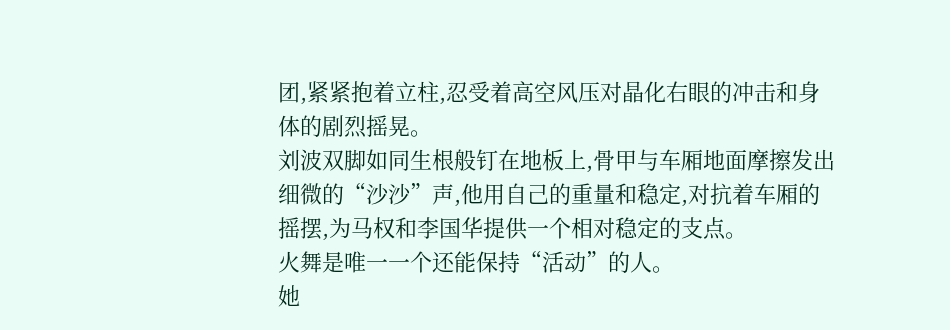团,紧紧抱着立柱,忍受着高空风压对晶化右眼的冲击和身体的剧烈摇晃。
刘波双脚如同生根般钉在地板上,骨甲与车厢地面摩擦发出细微的“沙沙”声,他用自己的重量和稳定,对抗着车厢的摇摆,为马权和李国华提供一个相对稳定的支点。
火舞是唯一一个还能保持“活动”的人。
她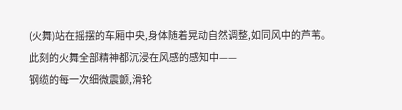(火舞)站在摇摆的车厢中央,身体随着晃动自然调整,如同风中的芦苇。
此刻的火舞全部精神都沉浸在风感的感知中——
钢缆的每一次细微震颤,滑轮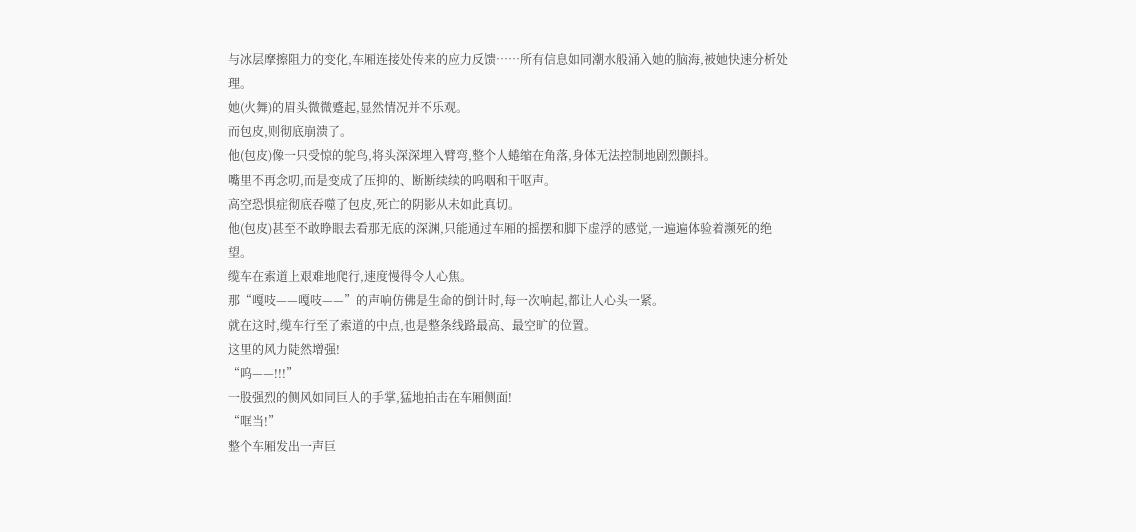与冰层摩擦阻力的变化,车厢连接处传来的应力反馈……所有信息如同潮水般涌入她的脑海,被她快速分析处理。
她(火舞)的眉头微微蹙起,显然情况并不乐观。
而包皮,则彻底崩溃了。
他(包皮)像一只受惊的鸵鸟,将头深深埋入臂弯,整个人蜷缩在角落,身体无法控制地剧烈颤抖。
嘴里不再念叨,而是变成了压抑的、断断续续的呜咽和干呕声。
高空恐惧症彻底吞噬了包皮,死亡的阴影从未如此真切。
他(包皮)甚至不敢睁眼去看那无底的深渊,只能通过车厢的摇摆和脚下虚浮的感觉,一遍遍体验着濒死的绝望。
缆车在索道上艰难地爬行,速度慢得令人心焦。
那“嘎吱——嘎吱——”的声响仿佛是生命的倒计时,每一次响起,都让人心头一紧。
就在这时,缆车行至了索道的中点,也是整条线路最高、最空旷的位置。
这里的风力陡然增强!
“呜——!!!”
一股强烈的侧风如同巨人的手掌,猛地拍击在车厢侧面!
“哐当!”
整个车厢发出一声巨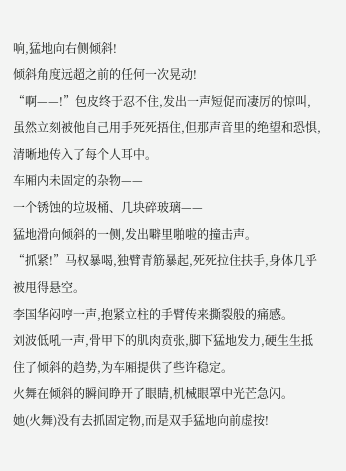响,猛地向右侧倾斜!
倾斜角度远超之前的任何一次晃动!
“啊——!”包皮终于忍不住,发出一声短促而凄厉的惊叫,虽然立刻被他自己用手死死捂住,但那声音里的绝望和恐惧,清晰地传入了每个人耳中。
车厢内未固定的杂物——
一个锈蚀的垃圾桶、几块碎玻璃——
猛地滑向倾斜的一侧,发出噼里啪啦的撞击声。
“抓紧!”马权暴喝,独臂青筋暴起,死死拉住扶手,身体几乎被甩得悬空。
李国华闷哼一声,抱紧立柱的手臂传来撕裂般的痛感。
刘波低吼一声,骨甲下的肌肉贲张,脚下猛地发力,硬生生抵住了倾斜的趋势,为车厢提供了些许稳定。
火舞在倾斜的瞬间睁开了眼睛,机械眼罩中光芒急闪。
她(火舞)没有去抓固定物,而是双手猛地向前虚按!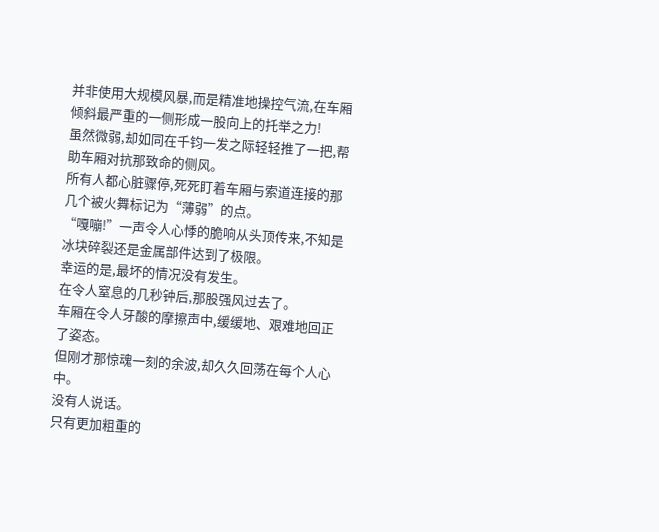并非使用大规模风暴,而是精准地操控气流,在车厢倾斜最严重的一侧形成一股向上的托举之力!
虽然微弱,却如同在千钧一发之际轻轻推了一把,帮助车厢对抗那致命的侧风。
所有人都心脏骤停,死死盯着车厢与索道连接的那几个被火舞标记为“薄弱”的点。
“嘎嘣!”一声令人心悸的脆响从头顶传来,不知是冰块碎裂还是金属部件达到了极限。
幸运的是,最坏的情况没有发生。
在令人窒息的几秒钟后,那股强风过去了。
车厢在令人牙酸的摩擦声中,缓缓地、艰难地回正了姿态。
但刚才那惊魂一刻的余波,却久久回荡在每个人心中。
没有人说话。
只有更加粗重的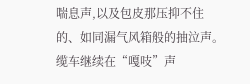喘息声,以及包皮那压抑不住的、如同漏气风箱般的抽泣声。
缆车继续在“嘎吱”声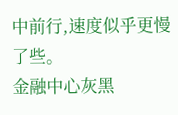中前行,速度似乎更慢了些。
金融中心灰黑